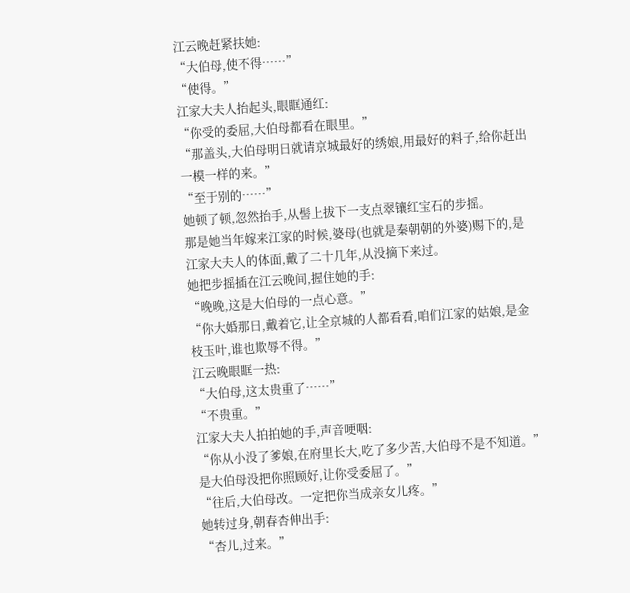江云晚赶紧扶她:
“大伯母,使不得……”
“使得。”
江家大夫人抬起头,眼眶通红:
“你受的委屈,大伯母都看在眼里。”
“那盖头,大伯母明日就请京城最好的绣娘,用最好的料子,给你赶出一模一样的来。”
“至于别的……”
她顿了顿,忽然抬手,从髻上拔下一支点翠镶红宝石的步摇。
那是她当年嫁来江家的时候,婆母(也就是秦朝朝的外婆)赐下的,是江家大夫人的体面,戴了二十几年,从没摘下来过。
她把步摇插在江云晚间,握住她的手:
“晚晚,这是大伯母的一点心意。”
“你大婚那日,戴着它,让全京城的人都看看,咱们江家的姑娘,是金枝玉叶,谁也欺辱不得。”
江云晚眼眶一热:
“大伯母,这太贵重了……”
“不贵重。”
江家大夫人拍拍她的手,声音哽咽:
“你从小没了爹娘,在府里长大,吃了多少苦,大伯母不是不知道。”
是大伯母没把你照顾好,让你受委屈了。”
“往后,大伯母改。一定把你当成亲女儿疼。”
她转过身,朝春杏伸出手:
“杏儿,过来。”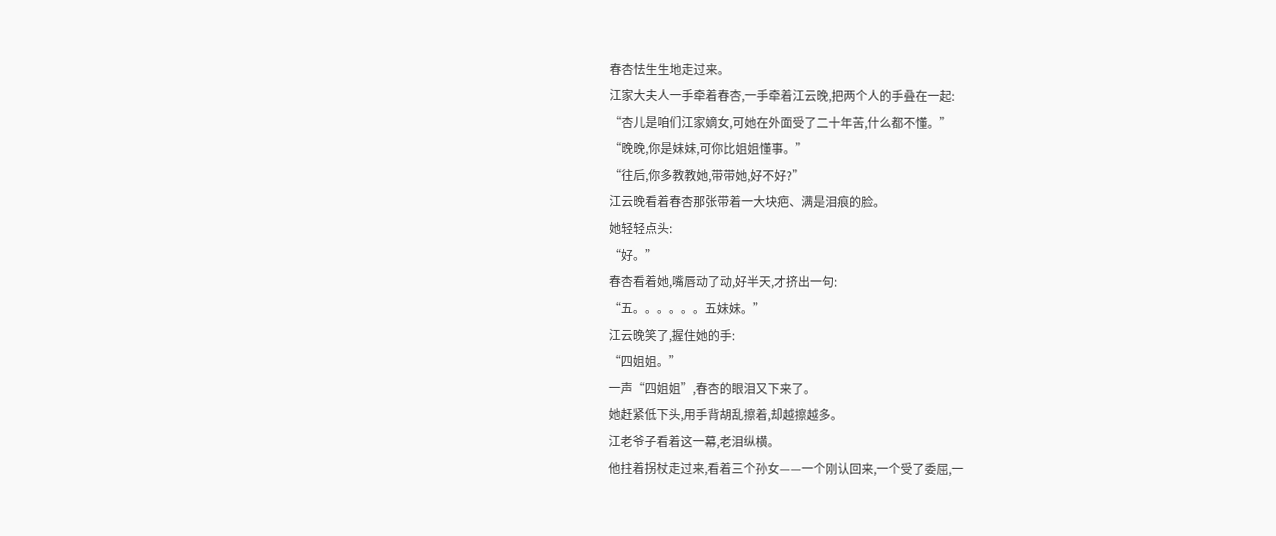春杏怯生生地走过来。
江家大夫人一手牵着春杏,一手牵着江云晚,把两个人的手叠在一起:
“杏儿是咱们江家嫡女,可她在外面受了二十年苦,什么都不懂。”
“晚晚,你是妹妹,可你比姐姐懂事。”
“往后,你多教教她,带带她,好不好?”
江云晚看着春杏那张带着一大块疤、满是泪痕的脸。
她轻轻点头:
“好。”
春杏看着她,嘴唇动了动,好半天,才挤出一句:
“五。。。。。。五妹妹。”
江云晚笑了,握住她的手:
“四姐姐。”
一声“四姐姐”,春杏的眼泪又下来了。
她赶紧低下头,用手背胡乱擦着,却越擦越多。
江老爷子看着这一幕,老泪纵横。
他拄着拐杖走过来,看着三个孙女——一个刚认回来,一个受了委屈,一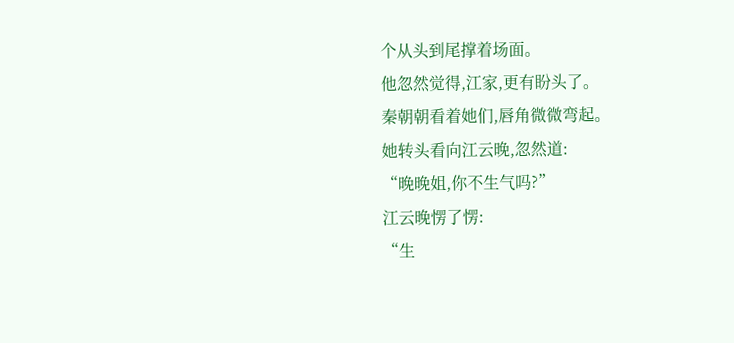个从头到尾撑着场面。
他忽然觉得,江家,更有盼头了。
秦朝朝看着她们,唇角微微弯起。
她转头看向江云晚,忽然道:
“晚晚姐,你不生气吗?”
江云晚愣了愣:
“生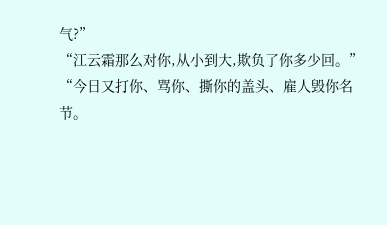气?”
“江云霜那么对你,从小到大,欺负了你多少回。”
“今日又打你、骂你、撕你的盖头、雇人毁你名节。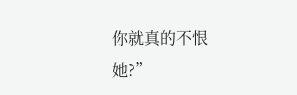你就真的不恨她?”